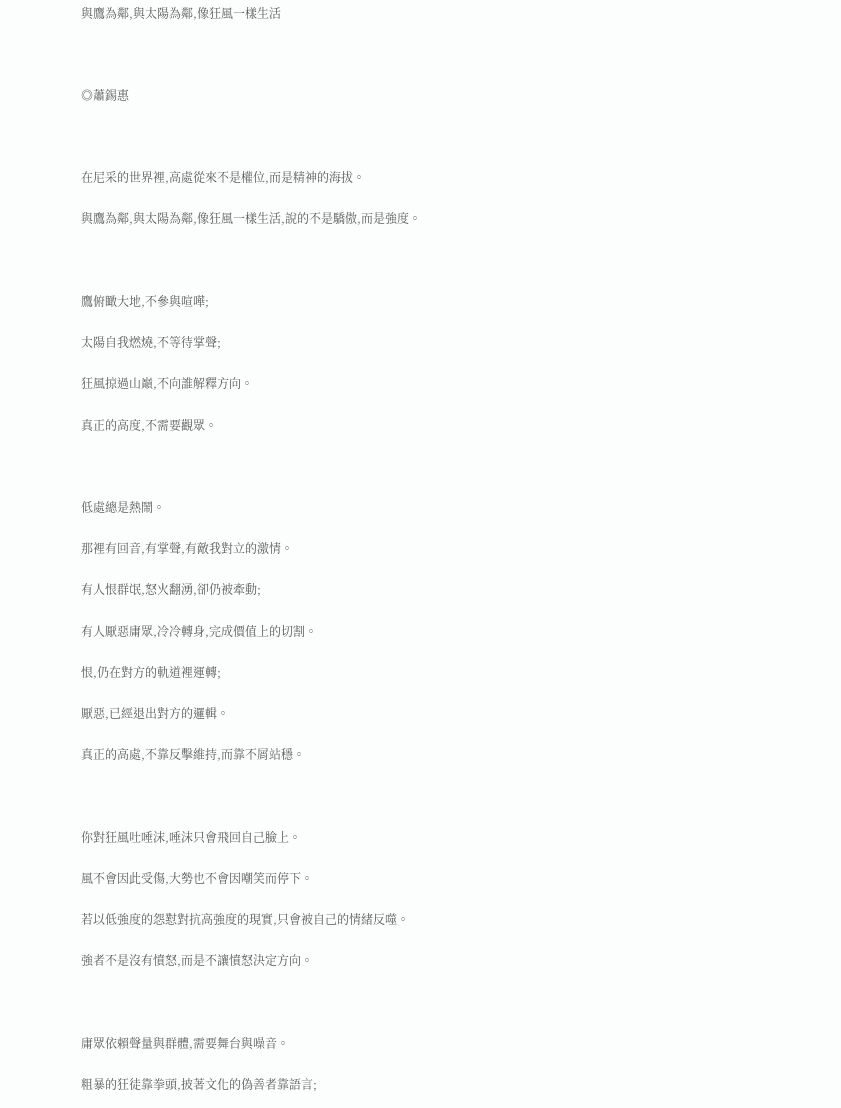與鷹為鄰,與太陽為鄰,像狂風一樣生活



◎蕭錫惠



在尼采的世界裡,高處從來不是權位,而是精神的海拔。

與鷹為鄰,與太陽為鄰,像狂風一樣生活,說的不是驕傲,而是強度。



鷹俯瞰大地,不參與喧嘩;

太陽自我燃燒,不等待掌聲;

狂風掠過山巔,不向誰解釋方向。

真正的高度,不需要觀眾。



低處總是熱鬧。

那裡有回音,有掌聲,有敵我對立的激情。

有人恨群氓,怒火翻湧,卻仍被牽動;

有人厭惡庸眾,冷冷轉身,完成價值上的切割。

恨,仍在對方的軌道裡運轉;

厭惡,已經退出對方的邏輯。

真正的高處,不靠反擊維持,而靠不屑站穩。



你對狂風吐唾沫,唾沫只會飛回自己臉上。

風不會因此受傷,大勢也不會因嘲笑而停下。

若以低強度的怨懟對抗高強度的現實,只會被自己的情緒反噬。

強者不是沒有憤怒,而是不讓憤怒決定方向。



庸眾依賴聲量與群體,需要舞台與噪音。

粗暴的狂徒靠拳頭,披著文化的偽善者靠語言;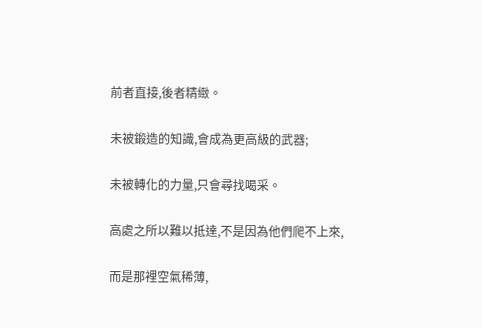前者直接,後者精緻。

未被鍛造的知識,會成為更高級的武器;

未被轉化的力量,只會尋找喝采。

高處之所以難以抵達,不是因為他們爬不上來,

而是那裡空氣稀薄,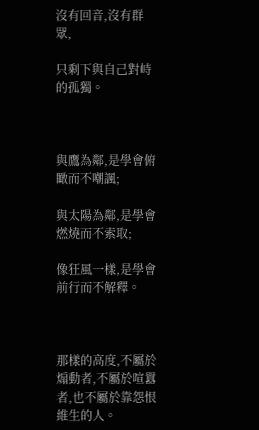沒有回音,沒有群眾,

只剩下與自己對峙的孤獨。



與鷹為鄰,是學會俯瞰而不嘲諷;

與太陽為鄰,是學會燃燒而不索取;

像狂風一樣,是學會前行而不解釋。



那樣的高度,不屬於煽動者,不屬於喧囂者,也不屬於靠怨恨維生的人。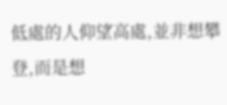低處的人仰望高處,並非想攀登,而是想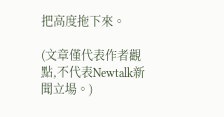把高度拖下來。

(文章僅代表作者觀點,不代表Newtalk新聞立場。)